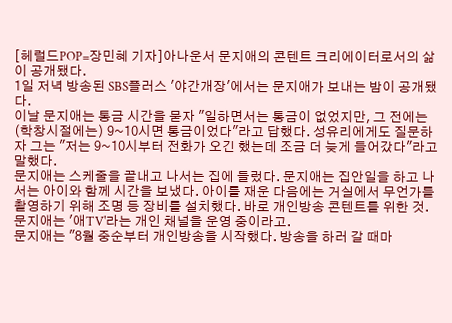[헤럴드POP=장민혜 기자]아나운서 문지애의 콘텐트 크리에이터로서의 삶이 공개됐다.
1일 저녁 방송된 SBS플러스 '야간개장'에서는 문지애가 보내는 밤이 공개됐다.
이날 문지애는 통금 시간을 묻자 "일하면서는 통금이 없었지만, 그 전에는(학창시절에는) 9~10시면 통금이었다"라고 답했다. 성유리에게도 질문하자 그는 "저는 9~10시부터 전화가 오긴 했는데 조금 더 늦게 들어갔다"라고 말했다.
문지애는 스케줄을 끝내고 나서는 집에 들렀다. 문지애는 집안일을 하고 나서는 아이와 함께 시간을 보냈다. 아이를 재운 다음에는 거실에서 무언가를 촬영하기 위해 조명 등 장비를 설치했다. 바로 개인방송 콘텐트를 위한 것. 문지애는 '애TV'라는 개인 채널을 운영 중이라고.
문지애는 "8월 중순부터 개인방송을 시작했다. 방송을 하러 갈 때마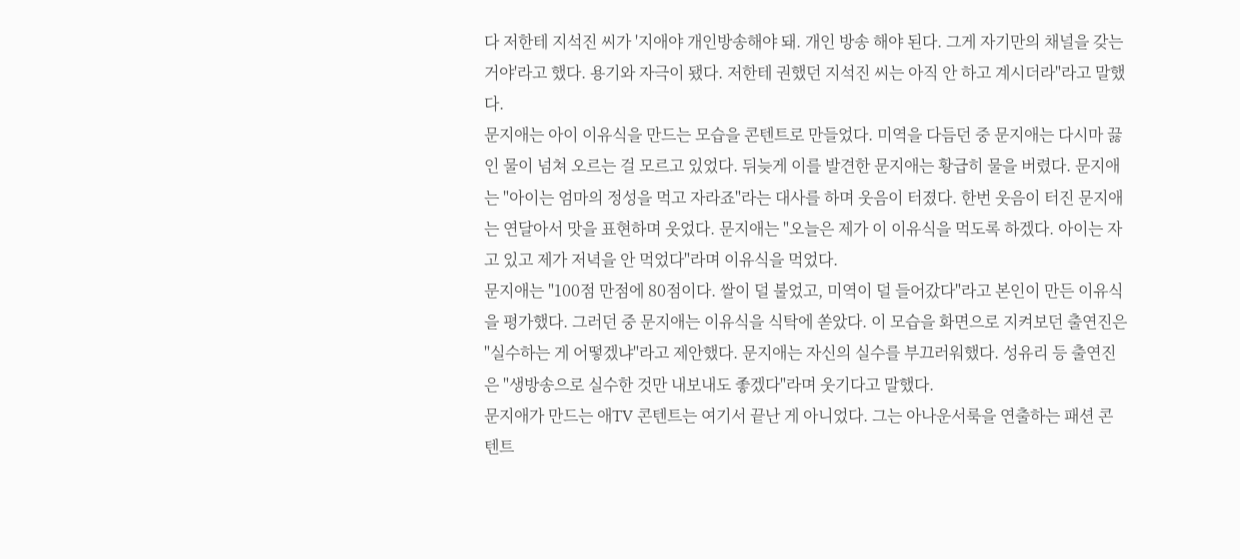다 저한테 지석진 씨가 '지애야 개인방송해야 돼. 개인 방송 해야 된다. 그게 자기만의 채널을 갖는 거야'라고 했다. 용기와 자극이 됐다. 저한테 권했던 지석진 씨는 아직 안 하고 계시더라"라고 말했다.
문지애는 아이 이유식을 만드는 모습을 콘텐트로 만들었다. 미역을 다듬던 중 문지애는 다시마 끓인 물이 넘쳐 오르는 걸 모르고 있었다. 뒤늦게 이를 발견한 문지애는 황급히 물을 버렸다. 문지애는 "아이는 엄마의 정성을 먹고 자라죠"라는 대사를 하며 웃음이 터졌다. 한번 웃음이 터진 문지애는 연달아서 맛을 표현하며 웃었다. 문지애는 "오늘은 제가 이 이유식을 먹도록 하겠다. 아이는 자고 있고 제가 저녁을 안 먹었다"라며 이유식을 먹었다.
문지애는 "100점 만점에 80점이다. 쌀이 덜 불었고, 미역이 덜 들어갔다"라고 본인이 만든 이유식을 평가했다. 그러던 중 문지애는 이유식을 식탁에 쏟았다. 이 모습을 화면으로 지켜보던 출연진은 "실수하는 게 어떻겠냐"라고 제안했다. 문지애는 자신의 실수를 부끄러워했다. 성유리 등 출연진은 "생방송으로 실수한 것만 내보내도 좋겠다"라며 웃기다고 말했다.
문지애가 만드는 애TV 콘텐트는 여기서 끝난 게 아니었다. 그는 아나운서룩을 연출하는 패션 콘텐트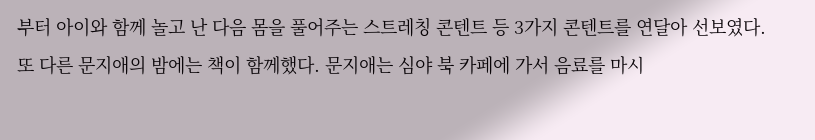부터 아이와 함께 놀고 난 다음 몸을 풀어주는 스트레칭 콘텐트 등 3가지 콘텐트를 연달아 선보였다.
또 다른 문지애의 밤에는 책이 함께했다. 문지애는 심야 북 카페에 가서 음료를 마시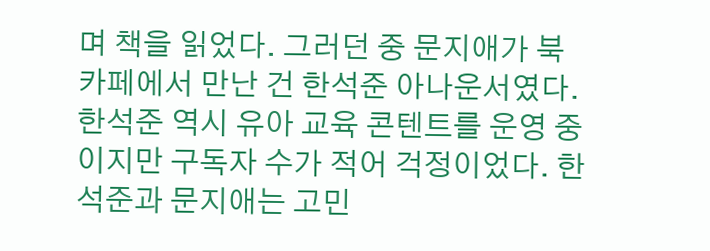며 책을 읽었다. 그러던 중 문지애가 북 카페에서 만난 건 한석준 아나운서였다. 한석준 역시 유아 교육 콘텐트를 운영 중이지만 구독자 수가 적어 걱정이었다. 한석준과 문지애는 고민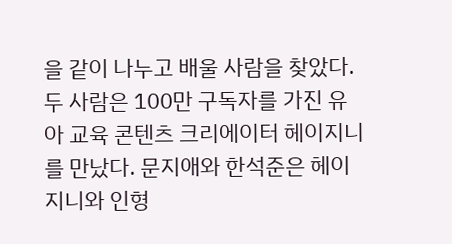을 같이 나누고 배울 사람을 찾았다. 두 사람은 100만 구독자를 가진 유아 교육 콘텐츠 크리에이터 헤이지니를 만났다. 문지애와 한석준은 헤이지니와 인형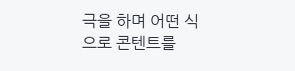극을 하며 어떤 식으로 콘텐트를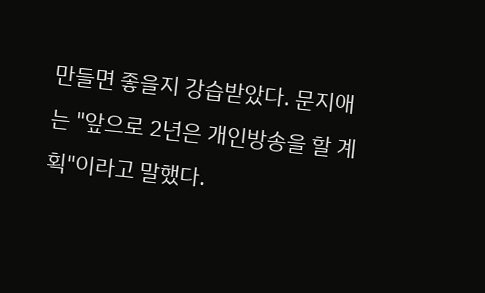만들면 좋을지 강습받았다. 문지애는 "앞으로 2년은 개인방송을 할 계획"이라고 말했다.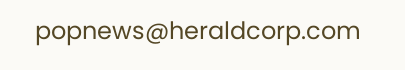popnews@heraldcorp.com